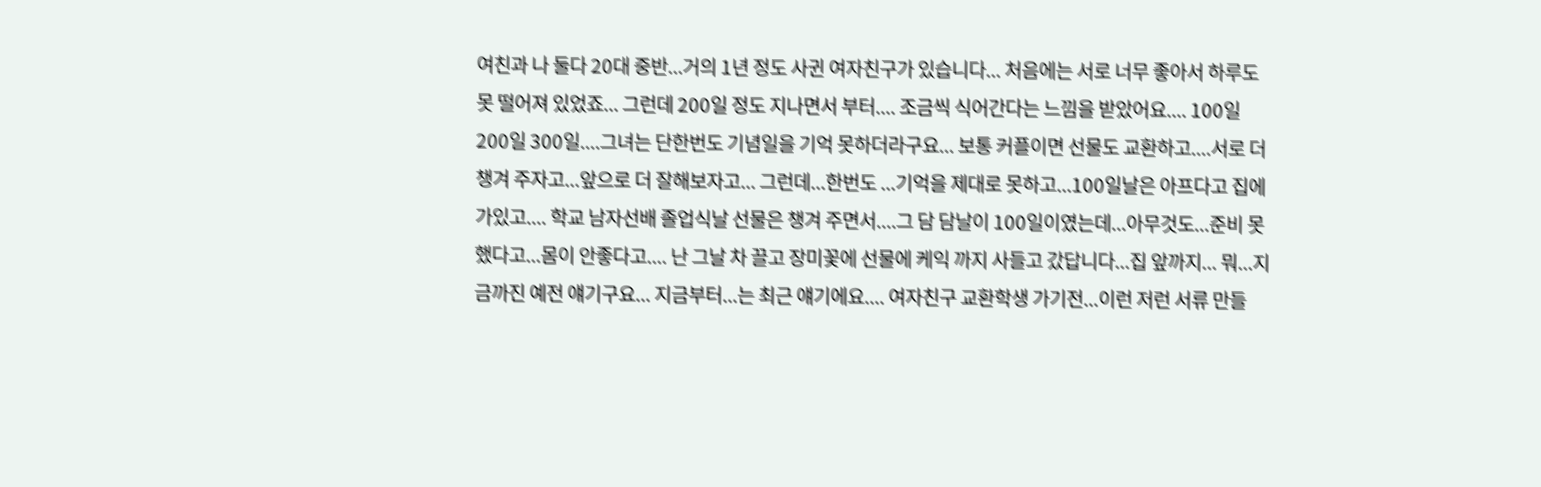여친과 나 둘다 20대 중반...거의 1년 정도 사귄 여자친구가 있습니다... 처음에는 서로 너무 좋아서 하루도 못 떨어져 있었죠... 그런데 200일 정도 지나면서 부터.... 조금씩 식어간다는 느낌을 받았어요.... 100일 200일 300일....그녀는 단한번도 기념일을 기억 못하더라구요... 보통 커플이면 선물도 교환하고....서로 더 챙겨 주자고...앞으로 더 잘해보자고... 그런데...한번도 ...기억을 제대로 못하고...100일날은 아프다고 집에 가있고.... 학교 남자선배 졸업식날 선물은 챙겨 주면서....그 담 담날이 100일이였는데...아무것도...준비 못 했다고...몸이 안좋다고.... 난 그날 차 끌고 장미꽃에 선물에 케익 까지 사들고 갔답니다...집 앞까지... 뭐...지금까진 예전 얘기구요... 지금부터...는 최근 얘기에요.... 여자친구 교환학생 가기전...이런 저런 서류 만들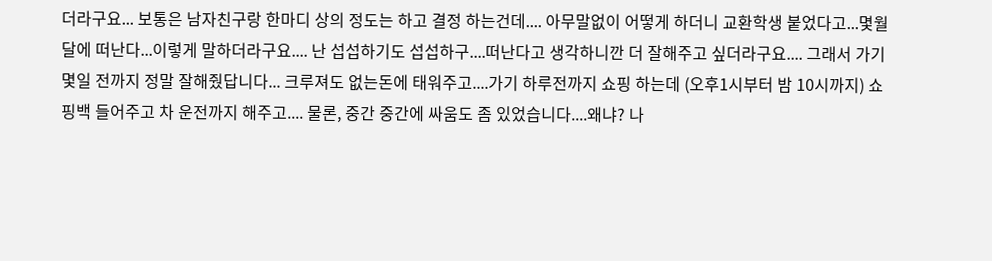더라구요... 보통은 남자친구랑 한마디 상의 정도는 하고 결정 하는건데.... 아무말없이 어떻게 하더니 교환학생 붙었다고...몇월달에 떠난다...이렇게 말하더라구요.... 난 섭섭하기도 섭섭하구....떠난다고 생각하니깐 더 잘해주고 싶더라구요.... 그래서 가기 몇일 전까지 정말 잘해줬답니다... 크루져도 없는돈에 태워주고....가기 하루전까지 쇼핑 하는데 (오후1시부터 밤 10시까지) 쇼핑백 들어주고 차 운전까지 해주고.... 물론, 중간 중간에 싸움도 좀 있었습니다....왜냐? 나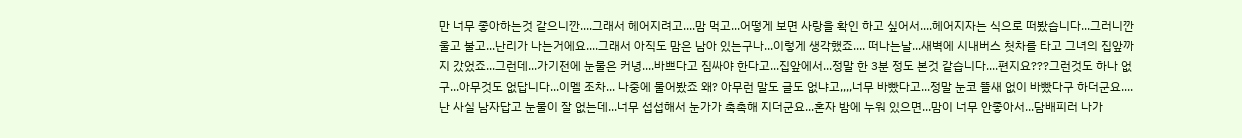만 너무 좋아하는것 같으니깐....그래서 헤어지려고....맘 먹고...어떻게 보면 사랑을 확인 하고 싶어서....헤어지자는 식으로 떠봤습니다...그러니깐 울고 불고...난리가 나는거에요....그래서 아직도 맘은 남아 있는구나...이렇게 생각했죠.... 떠나는날...새벽에 시내버스 첫차를 타고 그녀의 집앞까지 갔었죠...그런데...가기전에 눈물은 커녕....바쁘다고 짐싸야 한다고...집앞에서...정말 한 3분 정도 본것 같습니다....편지요???그런것도 하나 없구...아무것도 없답니다...이멜 조차... 나중에 물어봤죠 왜? 아무런 말도 글도 없냐고,,,,너무 바빴다고...정말 눈코 뜰새 없이 바빴다구 하더군요.... 난 사실 남자답고 눈물이 잘 없는데...너무 섭섭해서 눈가가 촉촉해 지더군요...혼자 밤에 누워 있으면...맘이 너무 안좋아서...담배피러 나가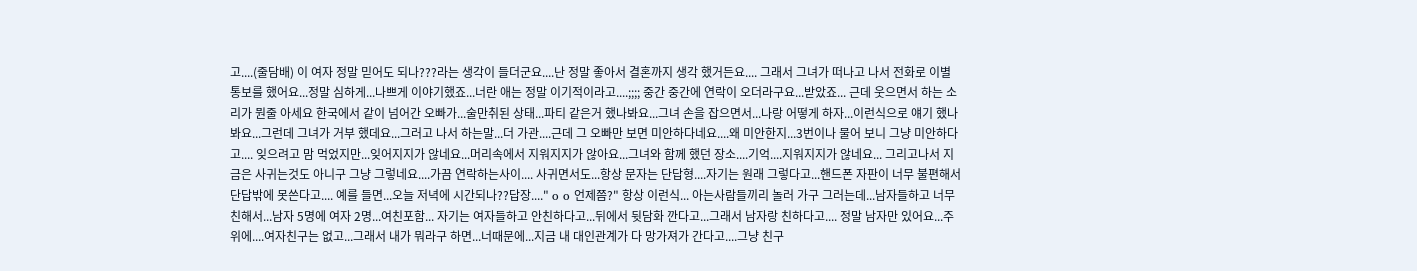고....(줄담배) 이 여자 정말 믿어도 되나???라는 생각이 들더군요....난 정말 좋아서 결혼까지 생각 했거든요.... 그래서 그녀가 떠나고 나서 전화로 이별 통보를 했어요...정말 심하게...나쁘게 이야기했죠...너란 애는 정말 이기적이라고....;;;; 중간 중간에 연락이 오더라구요...받았죠... 근데 웃으면서 하는 소리가 뭔줄 아세요 한국에서 같이 넘어간 오빠가...술만취된 상태...파티 같은거 했나봐요...그녀 손을 잡으면서...나랑 어떻게 하자...이런식으로 얘기 했나봐요...그런데 그녀가 거부 했데요...그러고 나서 하는말...더 가관....근데 그 오빠만 보면 미안하다네요....왜 미안한지...3번이나 물어 보니 그냥 미안하다고.... 잊으려고 맘 먹었지만...잊어지지가 않네요...머리속에서 지워지지가 않아요...그녀와 함께 했던 장소....기억....지워지지가 않네요... 그리고나서 지금은 사귀는것도 아니구 그냥 그렇네요....가끔 연락하는사이.... 사귀면서도...항상 문자는 단답형....자기는 원래 그렇다고...핸드폰 자판이 너무 불편해서 단답밖에 못쓴다고.... 예를 들면...오늘 저녁에 시간되나??답장...." o o 언제쯤?" 항상 이런식... 아는사람들끼리 놀러 가구 그러는데...남자들하고 너무 친해서...남자 5명에 여자 2명...여친포함... 자기는 여자들하고 안친하다고...뒤에서 뒷담화 깐다고...그래서 남자랑 친하다고.... 정말 남자만 있어요...주위에....여자친구는 없고...그래서 내가 뭐라구 하면...너때문에...지금 내 대인관계가 다 망가져가 간다고....그냥 친구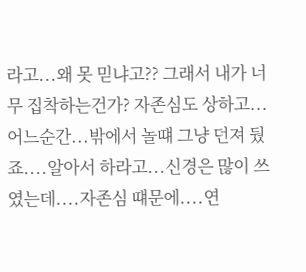라고...왜 못 믿냐고?? 그래서 내가 너무 집착하는건가? 자존심도 상하고...어느순간...밖에서 놀떄 그냥 던져 뒀죠....알아서 하라고...신경은 많이 쓰였는데....자존심 떄문에....연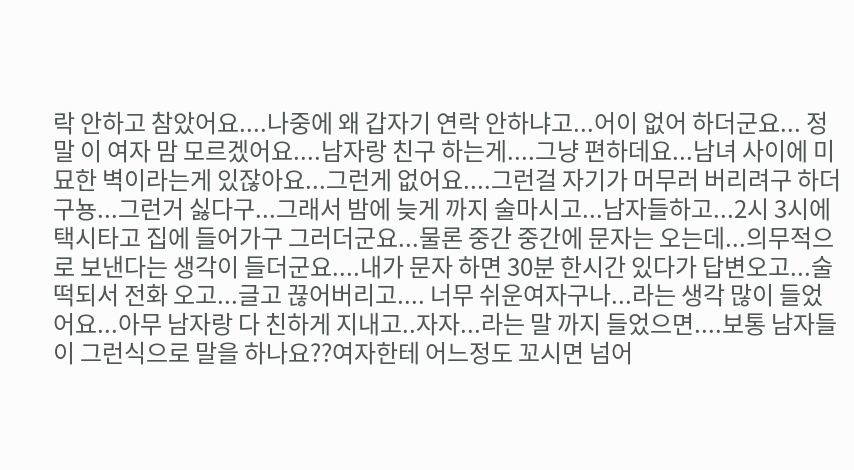락 안하고 참았어요....나중에 왜 갑자기 연락 안하냐고...어이 없어 하더군요... 정말 이 여자 맘 모르겠어요....남자랑 친구 하는게....그냥 편하데요...남녀 사이에 미묘한 벽이라는게 있잖아요...그런게 없어요....그런걸 자기가 머무러 버리려구 하더구뇽...그런거 싫다구...그래서 밤에 늦게 까지 술마시고...남자들하고...2시 3시에 택시타고 집에 들어가구 그러더군요...물론 중간 중간에 문자는 오는데...의무적으로 보낸다는 생각이 들더군요....내가 문자 하면 30분 한시간 있다가 답변오고...술 떡되서 전화 오고...글고 끊어버리고.... 너무 쉬운여자구나...라는 생각 많이 들었어요...아무 남자랑 다 친하게 지내고..자자...라는 말 까지 들었으면....보통 남자들이 그런식으로 말을 하나요??여자한테 어느정도 꼬시면 넘어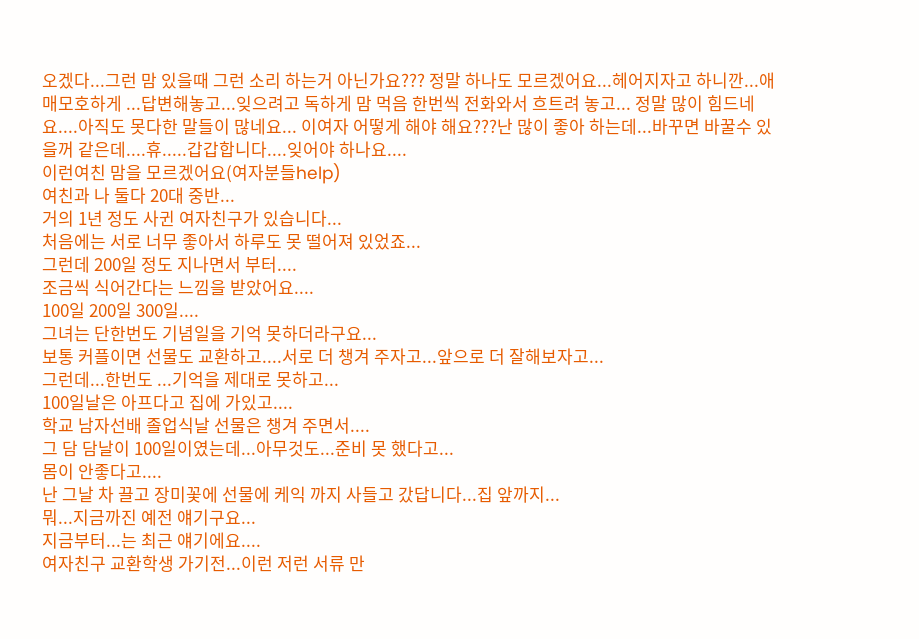오겠다...그런 맘 있을때 그런 소리 하는거 아닌가요??? 정말 하나도 모르겠어요...헤어지자고 하니깐...애매모호하게 ...답변해놓고...잊으려고 독하게 맘 먹음 한번씩 전화와서 흐트려 놓고... 정말 많이 힘드네요....아직도 못다한 말들이 많네요... 이여자 어떻게 해야 해요???난 많이 좋아 하는데...바꾸면 바꿀수 있을꺼 같은데....휴.....갑갑합니다....잊어야 하나요....
이런여친 맘을 모르겠어요(여자분들help)
여친과 나 둘다 20대 중반...
거의 1년 정도 사귄 여자친구가 있습니다...
처음에는 서로 너무 좋아서 하루도 못 떨어져 있었죠...
그런데 200일 정도 지나면서 부터....
조금씩 식어간다는 느낌을 받았어요....
100일 200일 300일....
그녀는 단한번도 기념일을 기억 못하더라구요...
보통 커플이면 선물도 교환하고....서로 더 챙겨 주자고...앞으로 더 잘해보자고...
그런데...한번도 ...기억을 제대로 못하고...
100일날은 아프다고 집에 가있고....
학교 남자선배 졸업식날 선물은 챙겨 주면서....
그 담 담날이 100일이였는데...아무것도...준비 못 했다고...
몸이 안좋다고....
난 그날 차 끌고 장미꽃에 선물에 케익 까지 사들고 갔답니다...집 앞까지...
뭐...지금까진 예전 얘기구요...
지금부터...는 최근 얘기에요....
여자친구 교환학생 가기전...이런 저런 서류 만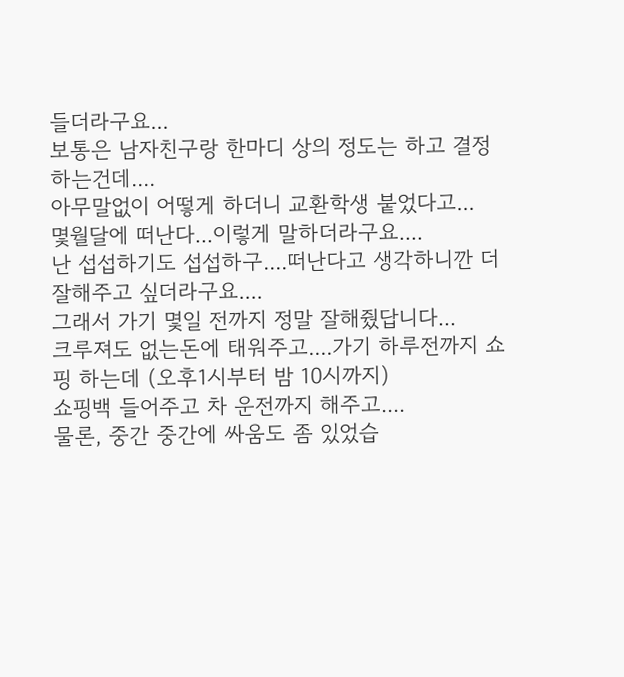들더라구요...
보통은 남자친구랑 한마디 상의 정도는 하고 결정 하는건데....
아무말없이 어떻게 하더니 교환학생 붙었다고...
몇월달에 떠난다...이렇게 말하더라구요....
난 섭섭하기도 섭섭하구....떠난다고 생각하니깐 더 잘해주고 싶더라구요....
그래서 가기 몇일 전까지 정말 잘해줬답니다...
크루져도 없는돈에 태워주고....가기 하루전까지 쇼핑 하는데 (오후1시부터 밤 10시까지)
쇼핑백 들어주고 차 운전까지 해주고....
물론, 중간 중간에 싸움도 좀 있었습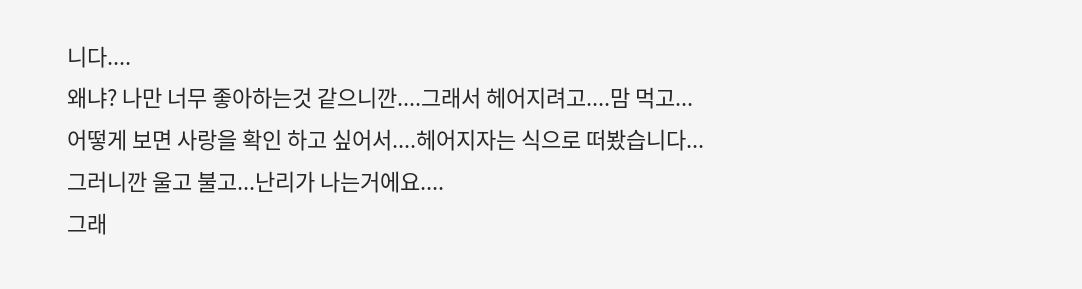니다....
왜냐? 나만 너무 좋아하는것 같으니깐....그래서 헤어지려고....맘 먹고...
어떻게 보면 사랑을 확인 하고 싶어서....헤어지자는 식으로 떠봤습니다...
그러니깐 울고 불고...난리가 나는거에요....
그래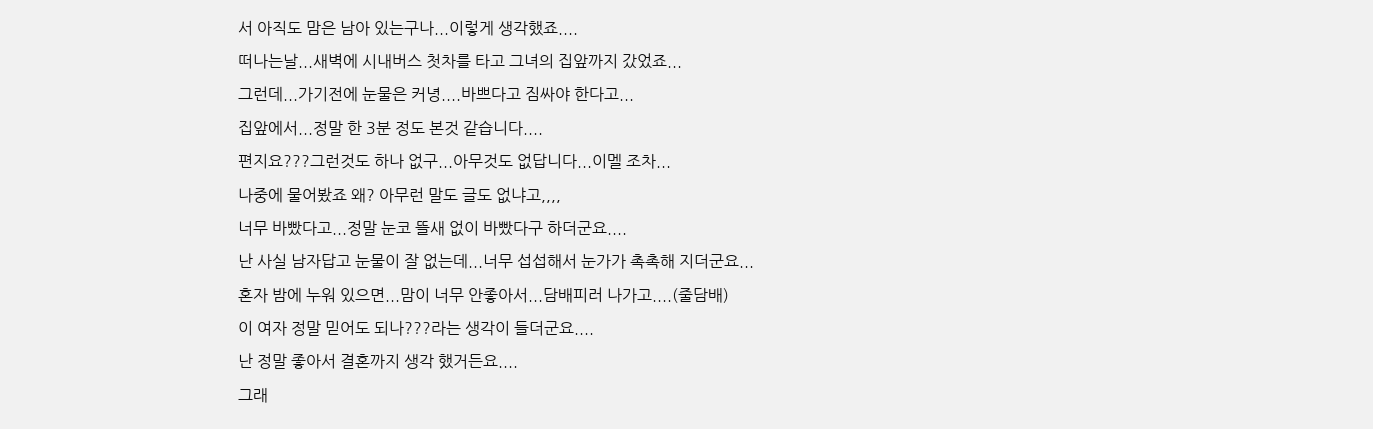서 아직도 맘은 남아 있는구나...이렇게 생각했죠....
떠나는날...새벽에 시내버스 첫차를 타고 그녀의 집앞까지 갔었죠...
그런데...가기전에 눈물은 커녕....바쁘다고 짐싸야 한다고...
집앞에서...정말 한 3분 정도 본것 같습니다....
편지요???그런것도 하나 없구...아무것도 없답니다...이멜 조차...
나중에 물어봤죠 왜? 아무런 말도 글도 없냐고,,,,
너무 바빴다고...정말 눈코 뜰새 없이 바빴다구 하더군요....
난 사실 남자답고 눈물이 잘 없는데...너무 섭섭해서 눈가가 촉촉해 지더군요...
혼자 밤에 누워 있으면...맘이 너무 안좋아서...담배피러 나가고....(줄담배)
이 여자 정말 믿어도 되나???라는 생각이 들더군요....
난 정말 좋아서 결혼까지 생각 했거든요....
그래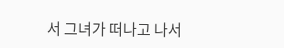서 그녀가 떠나고 나서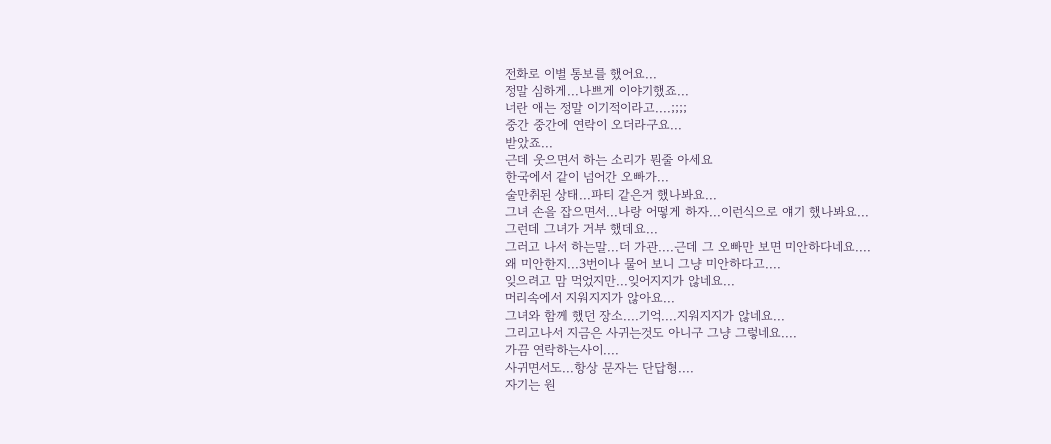전화로 이별 통보를 했어요...
정말 심하게...나쁘게 이야기했죠...
너란 애는 정말 이기적이라고....;;;;
중간 중간에 연락이 오더라구요...
받았죠...
근데 웃으면서 하는 소리가 뭔줄 아세요
한국에서 같이 넘어간 오빠가...
술만취된 상태...파티 같은거 했나봐요...
그녀 손을 잡으면서...나랑 어떻게 하자...이런식으로 얘기 했나봐요...
그런데 그녀가 거부 했데요...
그러고 나서 하는말...더 가관....근데 그 오빠만 보면 미안하다네요....
왜 미안한지...3번이나 물어 보니 그냥 미안하다고....
잊으려고 맘 먹었지만...잊어지지가 않네요...
머리속에서 지워지지가 않아요...
그녀와 함께 했던 장소....기억....지워지지가 않네요...
그리고나서 지금은 사귀는것도 아니구 그냥 그렇네요....
가끔 연락하는사이....
사귀면서도...항상 문자는 단답형....
자기는 원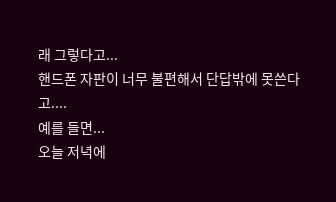래 그렇다고...
핸드폰 자판이 너무 불편해서 단답밖에 못쓴다고....
예를 들면...
오늘 저녁에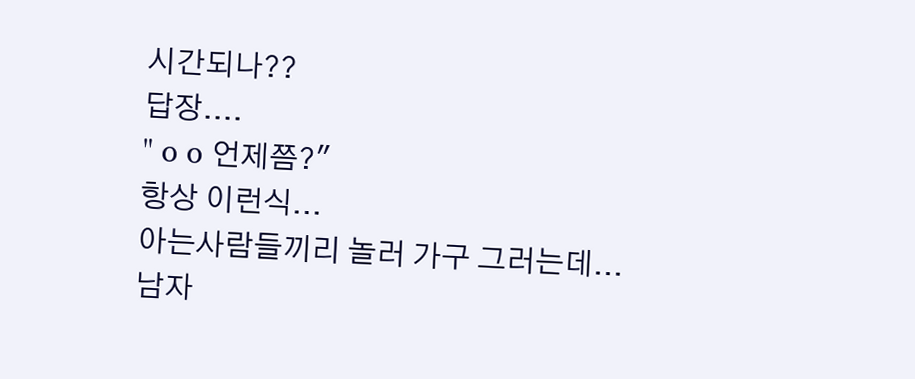시간되나??
답장....
" o o 언제쯤?"
항상 이런식...
아는사람들끼리 놀러 가구 그러는데...
남자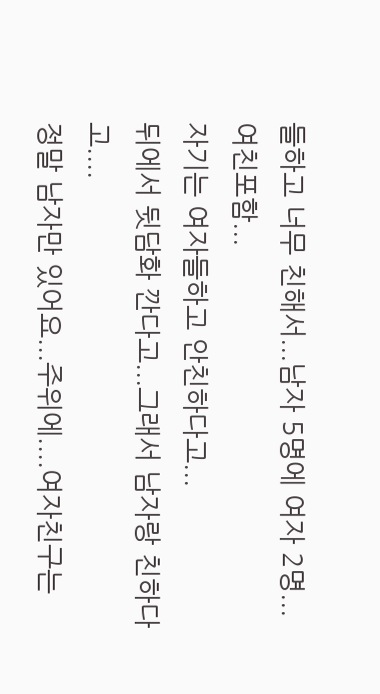들하고 너무 친해서...남자 5명에 여자 2명...여친포함...
자기는 여자들하고 안친하다고...
뒤에서 뒷담화 깐다고...그래서 남자랑 친하다고....
정말 남자만 있어요...주위에....여자친구는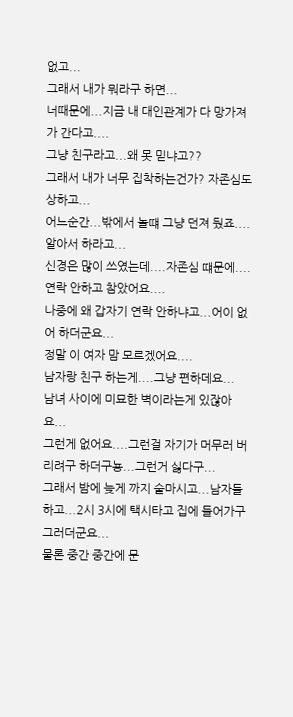없고...
그래서 내가 뭐라구 하면...
너때문에...지금 내 대인관계가 다 망가져가 간다고....
그냥 친구라고...왜 못 믿냐고??
그래서 내가 너무 집착하는건가? 자존심도 상하고...
어느순간...밖에서 놀떄 그냥 던져 뒀죠....알아서 하라고...
신경은 많이 쓰였는데....자존심 떄문에....연락 안하고 참았어요....
나중에 왜 갑자기 연락 안하냐고...어이 없어 하더군요...
정말 이 여자 맘 모르겠어요....
남자랑 친구 하는게....그냥 편하데요...
남녀 사이에 미묘한 벽이라는게 있잖아요...
그런게 없어요....그런걸 자기가 머무러 버리려구 하더구뇽...그런거 싫다구...
그래서 밤에 늦게 까지 술마시고...남자들하고...2시 3시에 택시타고 집에 들어가구 그러더군요...
물론 중간 중간에 문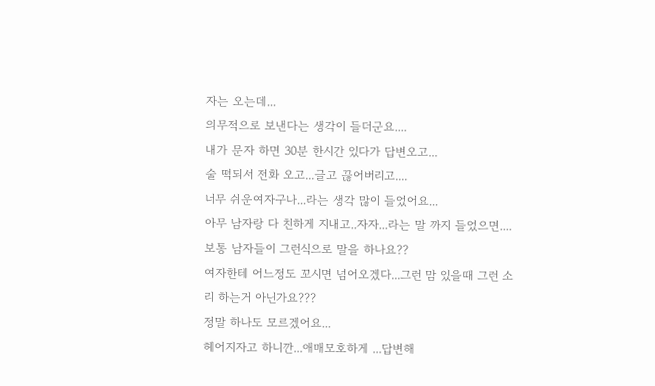자는 오는데...
의무적으로 보낸다는 생각이 들더군요....
내가 문자 하면 30분 한시간 있다가 답변오고...
술 떡되서 전화 오고...글고 끊어버리고....
너무 쉬운여자구나...라는 생각 많이 들었어요...
아무 남자랑 다 친하게 지내고..자자...라는 말 까지 들었으면....
보통 남자들이 그런식으로 말을 하나요??
여자한테 어느정도 꼬시면 넘어오겠다...그런 맘 있을때 그런 소리 하는거 아닌가요???
정말 하나도 모르겠어요...
헤어지자고 하니깐...애매모호하게 ...답변해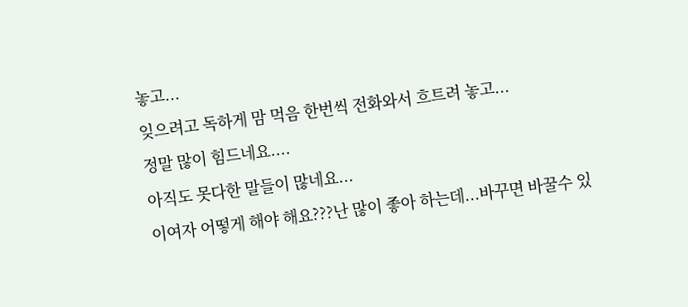놓고...
잊으려고 독하게 맘 먹음 한번씩 전화와서 흐트려 놓고...
정말 많이 힘드네요....
아직도 못다한 말들이 많네요...
이여자 어떻게 해야 해요???난 많이 좋아 하는데...바꾸면 바꿀수 있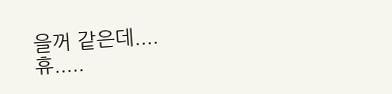을꺼 같은데....
휴.....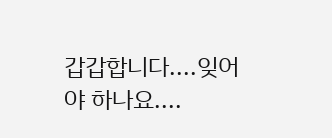갑갑합니다....잊어야 하나요....